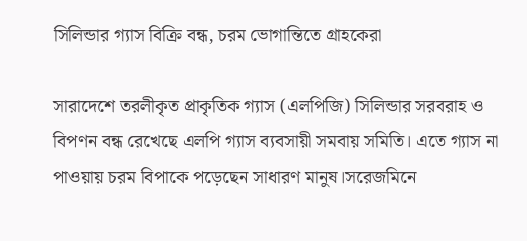সিলিন্ডার গ্যাস বিক্রি বন্ধ, চরম ভোগান্তিতে গ্রাহকেরা

সারাদেশে তরলীকৃত প্রাকৃতিক গ্যাস (এলপিজি) সিলিন্ডার সরবরাহ ও বিপণন বন্ধ রেখেছে এলপি গ্যাস ব্যবসায়ী সমবায় সমিতি। এতে গ্যাস না পাওয়ায় চরম বিপাকে পড়েছেন সাধারণ মানুষ।সরেজমিনে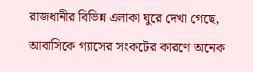রাজধানীর বিভিন্ন এলাকা ঘুরে দেখা গেছে, আবাসিকে গ্যাসের সংকটের কারণে অনেক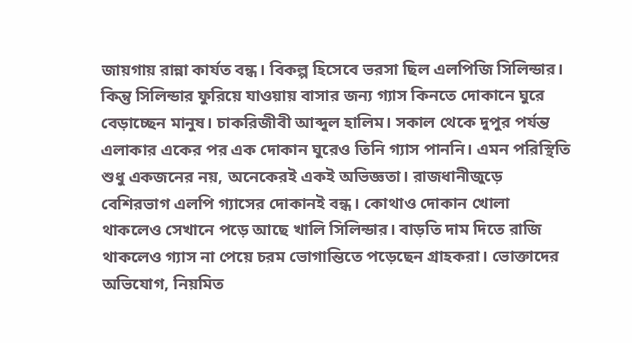জায়গায় রান্না কার্যত বন্ধ। বিকল্প হিসেবে ভরসা ছিল এলপিজি সিলিন্ডার। কিন্তু সিলিন্ডার ফুরিয়ে যাওয়ায় বাসার জন্য গ্যাস কিনতে দোকানে ঘুরে বেড়াচ্ছেন মানুষ। চাকরিজীবী আব্দুল হালিম। সকাল থেকে দুপুর পর্যন্ত এলাকার একের পর এক দোকান ঘুরেও তিনি গ্যাস পাননি। এমন পরিস্থিতি শুধু একজনের নয়, অনেকেরই একই অভিজ্ঞতা। রাজধানীজুড়ে বেশিরভাগ এলপি গ্যাসের দোকানই বন্ধ। কোথাও দোকান খোলা থাকলেও সেখানে পড়ে আছে খালি সিলিন্ডার। বাড়তি দাম দিতে রাজি থাকলেও গ্যাস না পেয়ে চরম ভোগান্তিতে পড়েছেন গ্রাহকরা। ভোক্তাদের অভিযোগ, নিয়মিত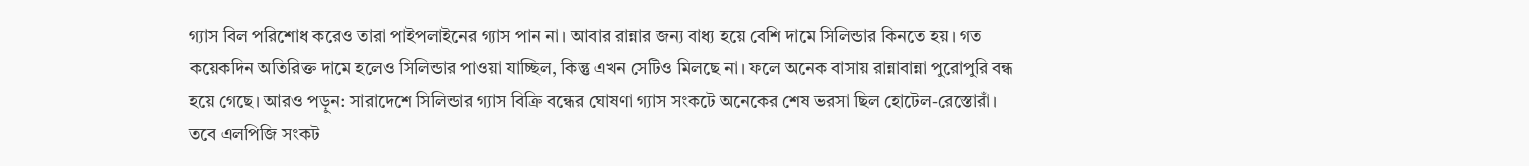গ্যাস বিল পরিশোধ করেও তারা পাইপলাইনের গ্যাস পান না। আবার রান্নার জন্য বাধ্য হয়ে বেশি দামে সিলিন্ডার কিনতে হয়। গত কয়েকদিন অতিরিক্ত দামে হলেও সিলিন্ডার পাওয়া যাচ্ছিল, কিন্তু এখন সেটিও মিলছে না। ফলে অনেক বাসায় রান্নাবান্না পুরোপুরি বন্ধ হয়ে গেছে। আরও পড়ুন: সারাদেশে সিলিন্ডার গ্যাস বিক্রি বন্ধের ঘোষণা গ্যাস সংকটে অনেকের শেষ ভরসা ছিল হোটেল-রেস্তোরাঁ। তবে এলপিজি সংকট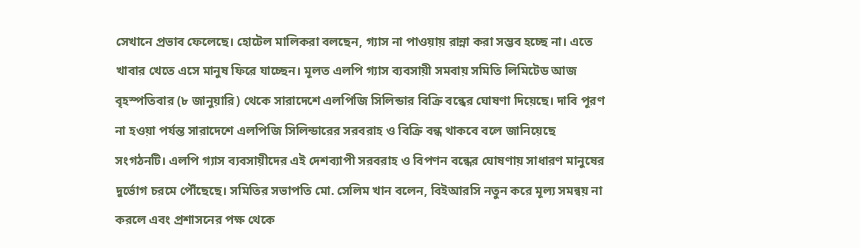সেখানে প্রভাব ফেলেছে। হোটেল মালিকরা বলছেন, গ্যাস না পাওয়ায় রান্না করা সম্ভব হচ্ছে না। এতে খাবার খেতে এসে মানুষ ফিরে যাচ্ছেন। মূলত এলপি গ্যাস ব্যবসায়ী সমবায় সমিতি লিমিটেড আজ বৃহস্পতিবার (৮ জানুয়ারি) থেকে সারাদেশে এলপিজি সিলিন্ডার বিক্রি বন্ধের ঘোষণা দিয়েছে। দাবি পূরণ না হওয়া পর্যন্ত সারাদেশে এলপিজি সিলিন্ডারের সরবরাহ ও বিক্রি বন্ধ থাকবে বলে জানিয়েছে সংগঠনটি। এলপি গ্যাস ব্যবসায়ীদের এই দেশব্যাপী সরবরাহ ও বিপণন বন্ধের ঘোষণায় সাধারণ মানুষের দুর্ভোগ চরমে পৌঁছেছে। সমিতির সভাপতি মো. সেলিম খান বলেন, বিইআরসি নতুন করে মূল্য সমন্বয় না করলে এবং প্রশাসনের পক্ষ থেকে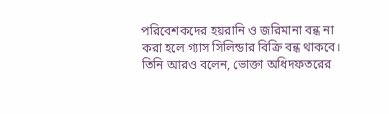পরিবেশকদের হয়রানি ও জরিমানা বন্ধ না করা হলে গ্যাস সিলিন্ডার বিক্রি বন্ধ থাকবে। তিনি আরও বলেন, ভোক্তা অধিদফতরের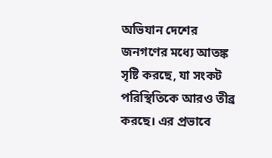অভিযান দেশের জনগণের মধ্যে আতঙ্ক সৃষ্টি করছে, যা সংকট পরিস্থিতিকে আরও তীব্র করছে। এর প্রভাবে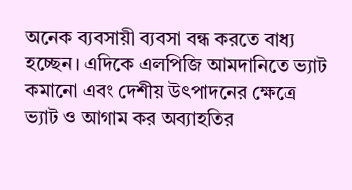অনেক ব্যবসায়ী ব্যবসা বন্ধ করতে বাধ্য হচ্ছেন। এদিকে এলপিজি আমদানিতে ভ্যাট কমানো এবং দেশীয় উৎপাদনের ক্ষেত্রে ভ্যাট ও আগাম কর অব্যাহতির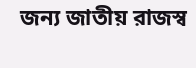জন্য জাতীয় রাজস্ব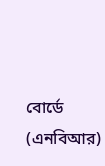বোর্ডে (এনবিআর)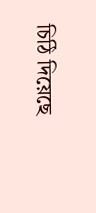চিঠি দিয়েছে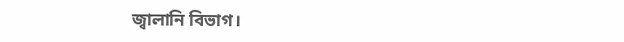জ্বালানি বিভাগ।